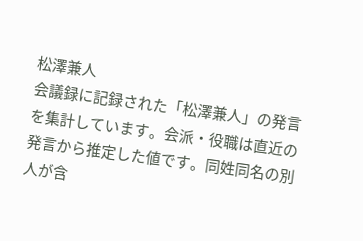松澤兼人
会議録に記録された「松澤兼人」の発言を集計しています。会派・役職は直近の発言から推定した値です。同姓同名の別人が含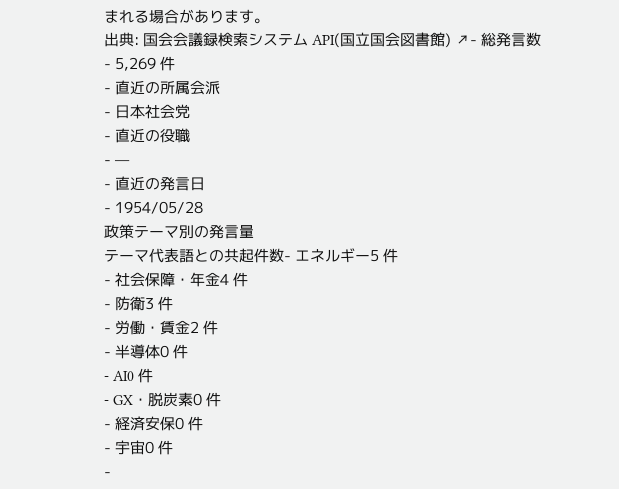まれる場合があります。
出典: 国会会議録検索システム API(国立国会図書館) ↗- 総発言数
- 5,269 件
- 直近の所属会派
- 日本社会党
- 直近の役職
- —
- 直近の発言日
- 1954/05/28
政策テーマ別の発言量
テーマ代表語との共起件数- エネルギー5 件
- 社会保障・年金4 件
- 防衛3 件
- 労働・賃金2 件
- 半導体0 件
- AI0 件
- GX・脱炭素0 件
- 経済安保0 件
- 宇宙0 件
-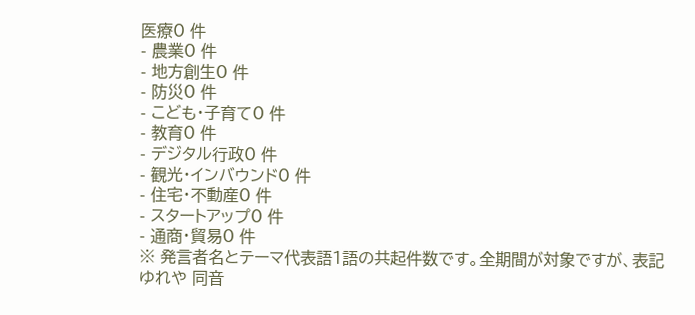医療0 件
- 農業0 件
- 地方創生0 件
- 防災0 件
- こども・子育て0 件
- 教育0 件
- デジタル行政0 件
- 観光・インバウンド0 件
- 住宅・不動産0 件
- スタートアップ0 件
- 通商・貿易0 件
※ 発言者名とテーマ代表語1語の共起件数です。全期間が対象ですが、表記ゆれや 同音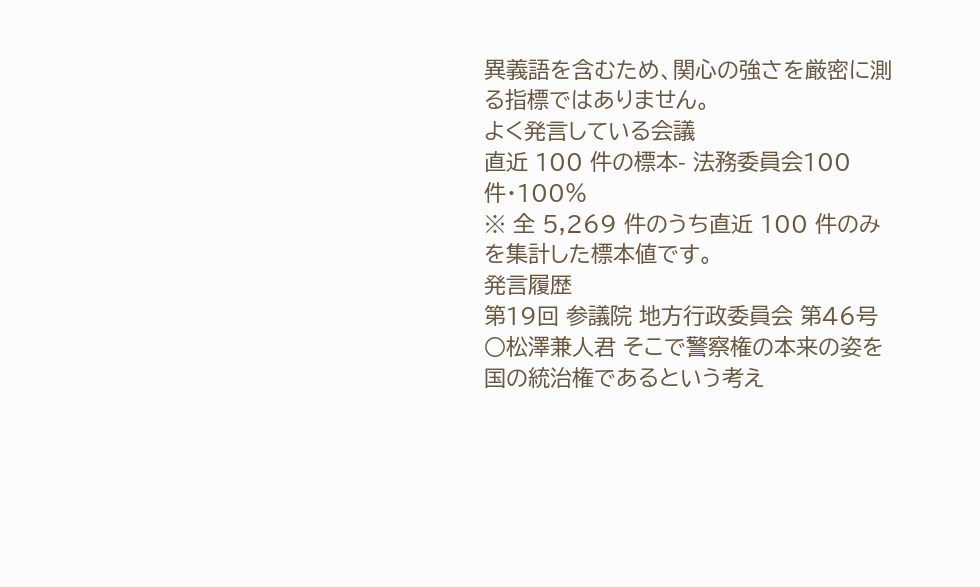異義語を含むため、関心の強さを厳密に測る指標ではありません。
よく発言している会議
直近 100 件の標本- 法務委員会100 件・100%
※ 全 5,269 件のうち直近 100 件のみを集計した標本値です。
発言履歴
第19回 参議院 地方行政委員会 第46号
○松澤兼人君 そこで警察権の本来の姿を国の統治権であるという考え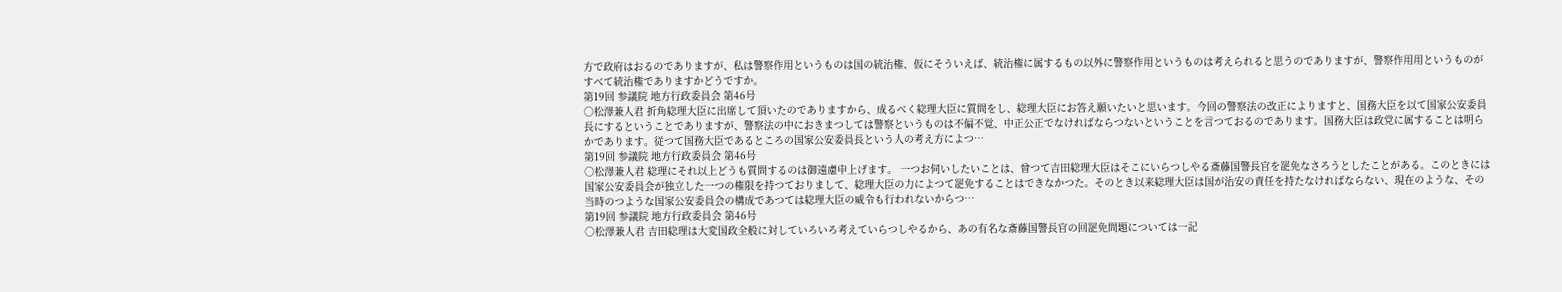方で政府はおるのでありますが、私は警察作用というものは国の統治権、仮にそういえば、統治権に属するもの以外に警察作用というものは考えられると思うのでありますが、警察作用用というものがすべて統治権でありますかどうですか。
第19回 参議院 地方行政委員会 第46号
○松澤兼人君 折角総理大臣に出席して頂いたのでありますから、成るべく総理大臣に質問をし、総理大臣にお答え願いたいと思います。今回の警察法の改正によりますと、国務大臣を以て国家公安委員長にするということでありますが、警察法の中におきまつしては警察というものは不偏不覚、中正公正でなければならつないということを言つておるのであります。国務大臣は政党に属することは明らかであります。従つて国務大臣であるところの国家公安委員長という人の考え方によつ…
第19回 参議院 地方行政委員会 第46号
○松澤兼人君 総理にそれ以上どうも質問するのは御遠慮申上げます。 一つお伺いしたいことは、曾つて吉田総理大臣はそこにいらつしやる斎藤国警長官を罷免なさろうとしたことがある。このときには国家公安委員会が独立した一つの権限を持つておりまして、総理大臣の力によつて罷免することはできなかつた。そのとき以来総理大臣は国が治安の責任を持たなければならない、現在のような、その当時のつような国家公安委員会の構成であつては総理大臣の威令も行われないからつ…
第19回 参議院 地方行政委員会 第46号
○松澤兼人君 吉田総理は大変国政全般に対していろいろ考えていらつしやるから、あの有名な斎藤国警長官の回罷免問題については一記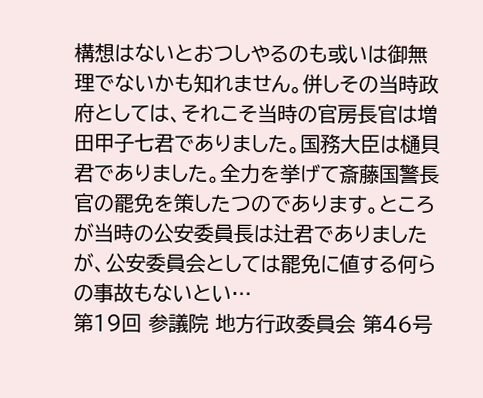構想はないとおつしやるのも或いは御無理でないかも知れません。併しその当時政府としては、それこそ当時の官房長官は増田甲子七君でありました。国務大臣は樋貝君でありました。全力を挙げて斎藤国警長官の罷免を策したつのであります。ところが当時の公安委員長は辻君でありましたが、公安委員会としては罷免に値する何らの事故もないとい…
第19回 参議院 地方行政委員会 第46号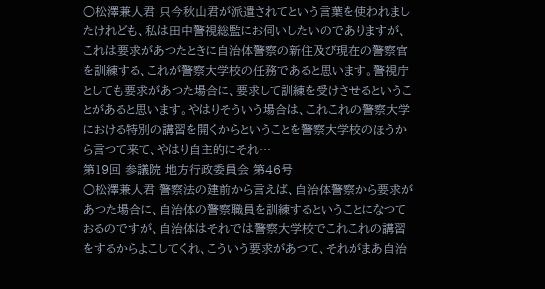○松澤兼人君 只今秋山君が派遣されてという言葉を使われましたけれども、私は田中警視総監にお伺いしたいのでありますが、これは要求があつたときに自治体警察の新住及び現在の警察官を訓練する、これが警察大学校の任務であると思います。警視庁としても要求があつた場合に、要求して訓練を受けさせるということがあると思います。やはりそういう場合は、これこれの警察大学における特別の講習を開くからということを警察大学校のほうから言つて来て、やはり自主的にそれ…
第19回 参議院 地方行政委員会 第46号
○松澤兼人君 警察法の建前から言えば、自治体警察から要求があつた場合に、自治体の警察職員を訓練するということになつておるのですが、自治体はそれでは警察大学校でこれこれの講習をするからよこしてくれ、こういう要求があつて、それがまあ自治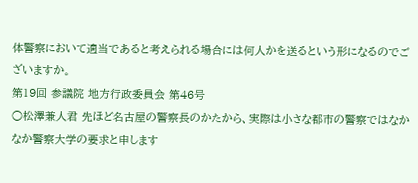体警察において適当であると考えられる場合には何人かを送るという形になるのでございますか。
第19回 参議院 地方行政委員会 第46号
○松澤兼人君 先ほど名古屋の警察長のかたから、実際は小さな都市の警察ではなかなか警察大学の要求と申します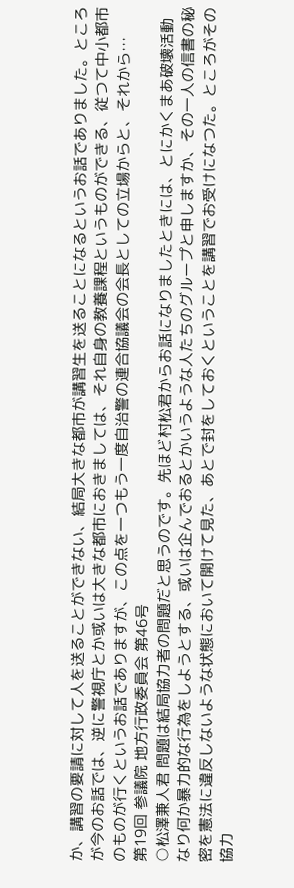か、講習の要請に対して人を送ることができない、結局大きな都市が講習生を送ることになるというお話でありました。ところが今のお話では、逆に警視庁とか或いは大きな都市におきましては、それ自身の教養課程というものができる、従つて中小都市のものが行くというお話でありますが、この点を一つもう一度自治警の連合協議会の会長としての立場からと、それから…
第19回 参議院 地方行政委員会 第46号
○松澤兼人君 問題は結局協力者の問題だと思うのです。先ほど村松君からお話になりましたときには、とにかくまあ破壊活動なり何か暴力的な行為をしようとする、或いは企んでおるとかいうような人たちのグループと申しますか、その一人の信書の秘密を憲法に違反しないような状態において開けて見た、あとで封をしておくということを講習でお受けになつた。ところがその協力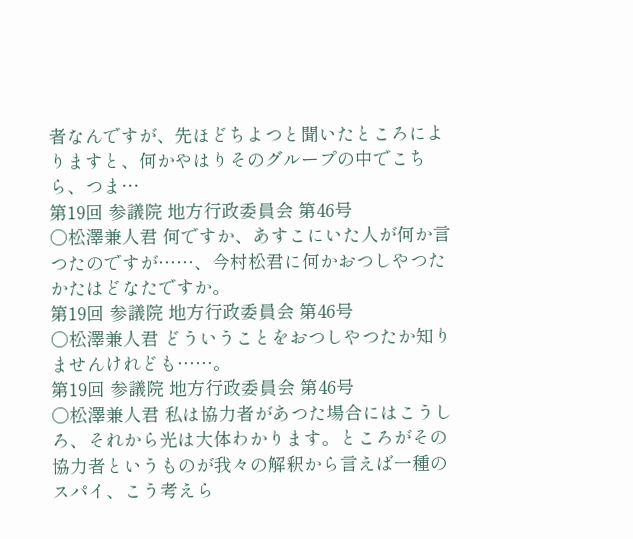者なんですが、先ほどちよつと聞いたところによりますと、何かやはりそのグループの中でこちら、つま…
第19回 参議院 地方行政委員会 第46号
○松澤兼人君 何ですか、あすこにいた人が何か言つたのですが……、今村松君に何かおつしやつたかたはどなたですか。
第19回 参議院 地方行政委員会 第46号
○松澤兼人君 どういうことをおつしやつたか知りませんけれども……。
第19回 参議院 地方行政委員会 第46号
○松澤兼人君 私は協力者があつた場合にはこうしろ、それから光は大体わかります。ところがその協力者というものが我々の解釈から言えば一種のスパイ、こう考えら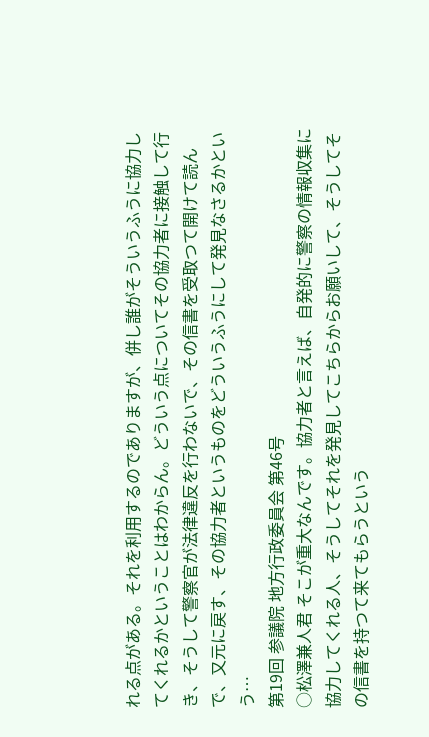れる点がある。それを利用するのでありますが、併し誰がそういうふうに協力してくれるかということはわからん。どういう点についてその協力者に接触して行き、そうして警察官が法律違反を行わないで、その信書を受取つて開けて読んで、又元に戻す、その協力者というものをどういうふうにして発見なさるかという…
第19回 参議院 地方行政委員会 第46号
○松澤兼人君 そこが重大なんです。協力者と言えば、自発的に警察の情報収集に協力してくれる人、そうしてそれを発見してこちらからお願いして、そうしてその信書を持つて来てもらうという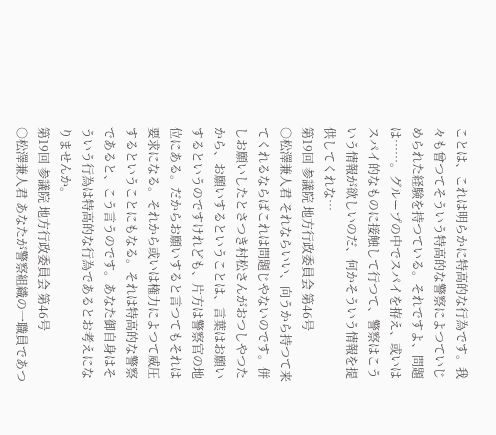ことは、これは明らかに特高的な行為です。我々も曾つてそういう特高的な警察によつていじめられた経験を持つている。それですよ、問題は……。グループの中でスパイを拵え、或いはスパイ的なものに接触して行つて、警察はこういう情報が欲しいのだ、何かそういう情報を提供してくれな…
第19回 参議院 地方行政委員会 第46号
○松澤兼人君 それならいい、向うから持つて来てくれるならばこれは問題じやないのです。併しお願いしたとさつき村松さんがおつしやつたから、お願いするということは、言葉はお願いするというのですけれども、片方は警察官の地位にある。だからお願いすると言つてもそれは要求になる。それから或いは権力によつて威圧するということにもなる。それは特高的な警察であると、こう言うのです。あなた御自身はそういう行為は特高的な行為であるとお考えになりませんか。
第19回 参議院 地方行政委員会 第46号
○松澤兼人君 あなたが警察組織の一職員であつ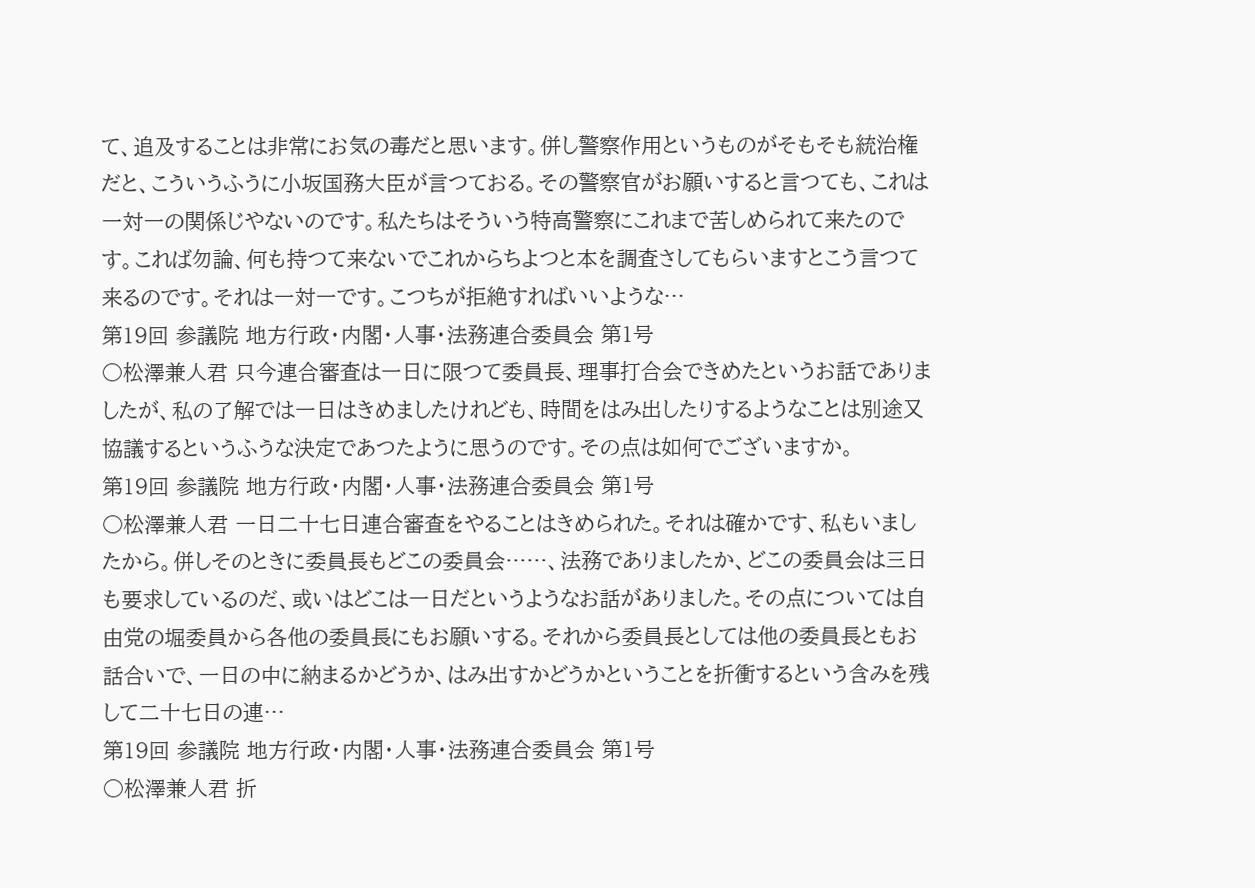て、追及することは非常にお気の毒だと思います。併し警察作用というものがそもそも統治権だと、こういうふうに小坂国務大臣が言つておる。その警察官がお願いすると言つても、これは一対一の関係じやないのです。私たちはそういう特高警察にこれまで苦しめられて来たのです。これば勿論、何も持つて来ないでこれからちよつと本を調査さしてもらいますとこう言つて来るのです。それは一対一です。こつちが拒絶すればいいような…
第19回 参議院 地方行政・内閣・人事・法務連合委員会 第1号
○松澤兼人君 只今連合審査は一日に限つて委員長、理事打合会できめたというお話でありましたが、私の了解では一日はきめましたけれども、時間をはみ出したりするようなことは別途又協議するというふうな決定であつたように思うのです。その点は如何でございますか。
第19回 参議院 地方行政・内閣・人事・法務連合委員会 第1号
○松澤兼人君 一日二十七日連合審査をやることはきめられた。それは確かです、私もいましたから。併しそのときに委員長もどこの委員会……、法務でありましたか、どこの委員会は三日も要求しているのだ、或いはどこは一日だというようなお話がありました。その点については自由党の堀委員から各他の委員長にもお願いする。それから委員長としては他の委員長ともお話合いで、一日の中に納まるかどうか、はみ出すかどうかということを折衝するという含みを残して二十七日の連…
第19回 参議院 地方行政・内閣・人事・法務連合委員会 第1号
○松澤兼人君 折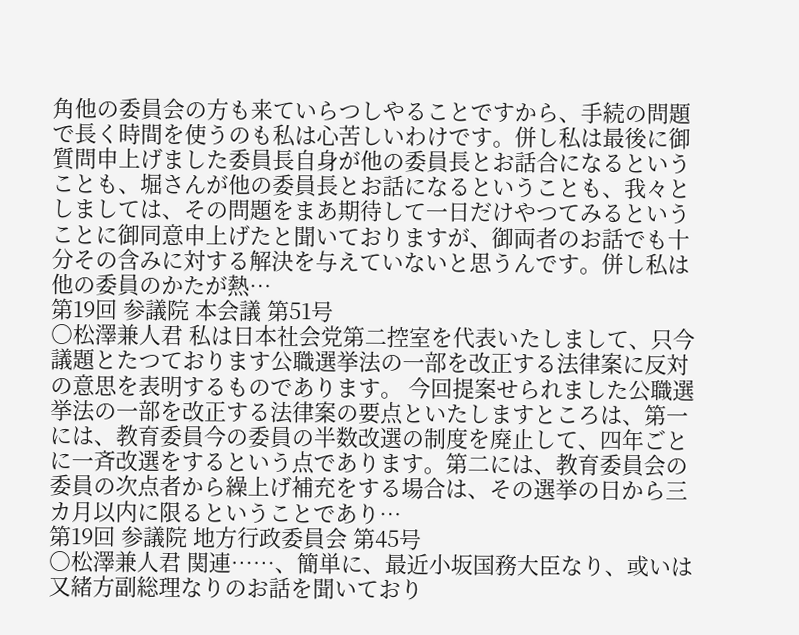角他の委員会の方も来ていらつしやることですから、手続の問題で長く時間を使うのも私は心苦しいわけです。併し私は最後に御質問申上げました委員長自身が他の委員長とお話合になるということも、堀さんが他の委員長とお話になるということも、我々としましては、その問題をまあ期待して一日だけやつてみるということに御同意申上げたと聞いておりますが、御両者のお話でも十分その含みに対する解決を与えていないと思うんです。併し私は他の委員のかたが熱…
第19回 参議院 本会議 第51号
○松澤兼人君 私は日本社会党第二控室を代表いたしまして、只今議題とたつております公職選挙法の一部を改正する法律案に反対の意思を表明するものであります。 今回提案せられました公職選挙法の一部を改正する法律案の要点といたしますところは、第一には、教育委員今の委員の半数改選の制度を廃止して、四年ごとに一斉改選をするという点であります。第二には、教育委員会の委員の次点者から繰上げ補充をする場合は、その選挙の日から三カ月以内に限るということであり…
第19回 参議院 地方行政委員会 第45号
○松澤兼人君 関連……、簡単に、最近小坂国務大臣なり、或いは又緒方副総理なりのお話を聞いており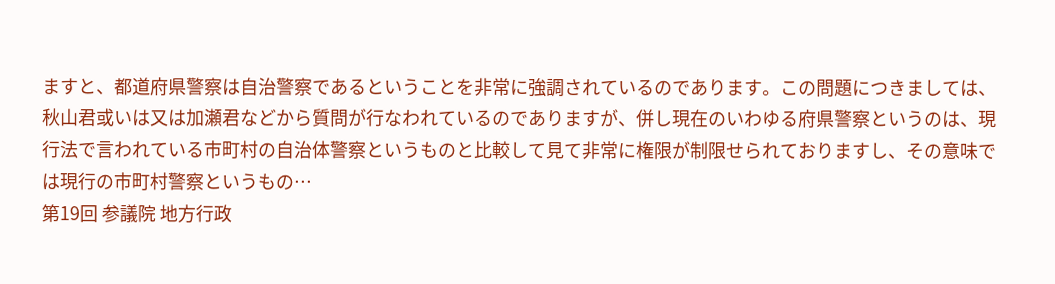ますと、都道府県警察は自治警察であるということを非常に強調されているのであります。この問題につきましては、秋山君或いは又は加瀬君などから質問が行なわれているのでありますが、併し現在のいわゆる府県警察というのは、現行法で言われている市町村の自治体警察というものと比較して見て非常に権限が制限せられておりますし、その意味では現行の市町村警察というもの…
第19回 参議院 地方行政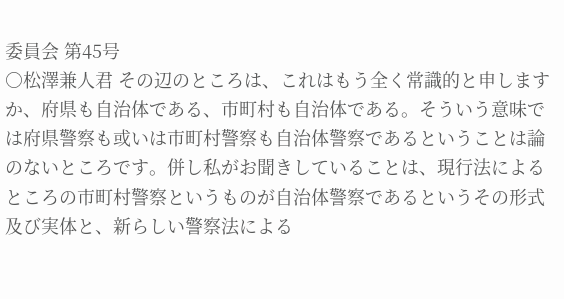委員会 第45号
○松澤兼人君 その辺のところは、これはもう全く常識的と申しますか、府県も自治体である、市町村も自治体である。そういう意味では府県警察も或いは市町村警察も自治体警察であるということは論のないところです。併し私がお聞きしていることは、現行法によるところの市町村警察というものが自治体警察であるというその形式及び実体と、新らしい警察法による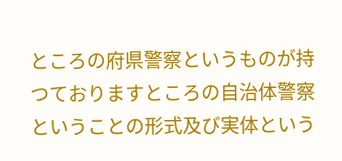ところの府県警察というものが持つておりますところの自治体警察ということの形式及び実体という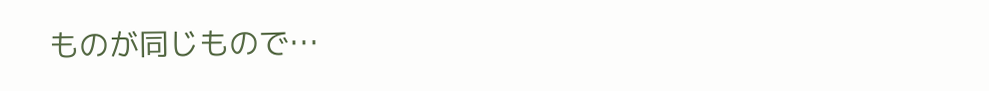ものが同じもので…